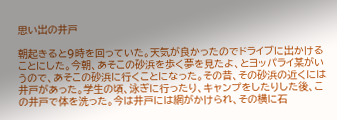思い出の井戸

朝起きると9時を回っていた。天気が良かったのでドライブに出かけることにした。今朝、あそこの砂浜を歩く夢を見たよ、とヨッパライ某がいうので、あそこの砂浜に行くことになった。その昔、その砂浜の近くには井戸があった。学生の頃、泳ぎに行ったり、キャンプをしたりした後、この井戸で体を洗った。今は井戸には網がかけられ、その横に石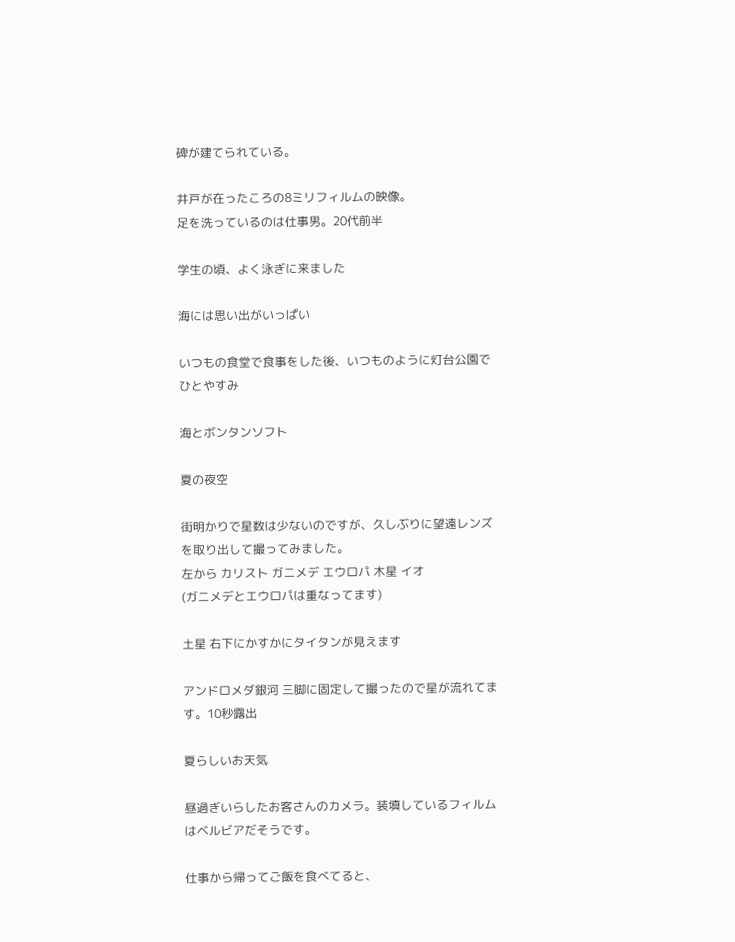碑が建てられている。

井戸が在ったころの8ミリフィルムの映像。
足を洗っているのは仕事男。20代前半

学生の頃、よく泳ぎに来ました

海には思い出がいっぱい

いつもの食堂で食事をした後、いつものように灯台公園でひとやすみ

海とボンタンソフト

夏の夜空

街明かりで星数は少ないのですが、久しぶりに望遠レンズを取り出して撮ってみました。
左から カリスト ガニメデ エウロパ 木星 イオ
(ガニメデとエウロパは重なってます)

土星 右下にかすかにタイタンが見えます

アンドロメダ銀河 三脚に固定して撮ったので星が流れてます。10秒露出

夏らしいお天気

昼過ぎいらしたお客さんのカメラ。装填しているフィルムはベルビアだそうです。

仕事から帰ってご飯を食べてると、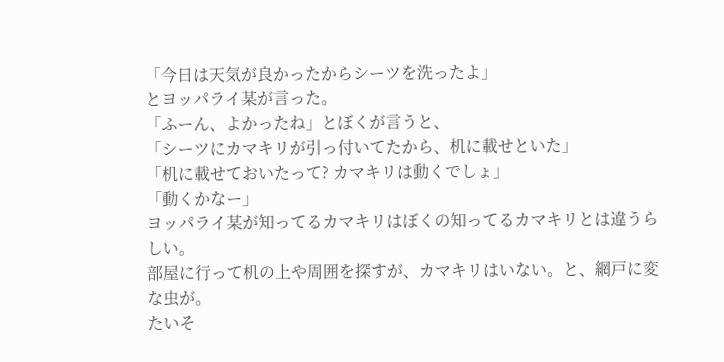「今日は天気が良かったからシーツを洗ったよ」
とヨッパライ某が言った。
「ふーん、よかったね」とぼくが言うと、
「シーツにカマキリが引っ付いてたから、机に載せといた」
「机に載せておいたって? カマキリは動くでしょ」
「動くかなー」
ヨッパライ某が知ってるカマキリはぼくの知ってるカマキリとは違うらしい。
部屋に行って机の上や周囲を探すが、カマキリはいない。と、網戸に変な虫が。
たいそ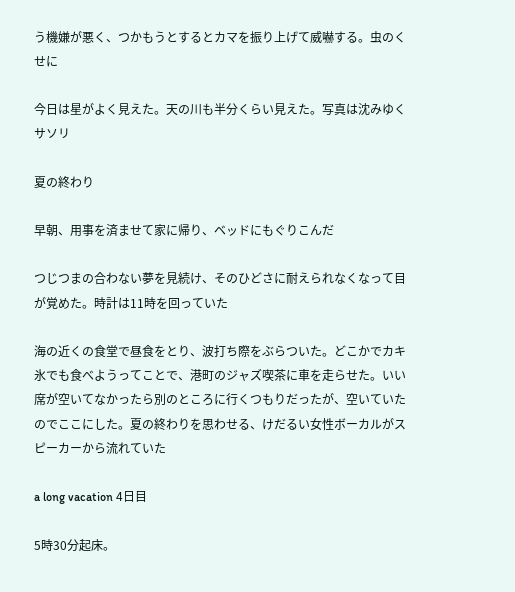う機嫌が悪く、つかもうとするとカマを振り上げて威嚇する。虫のくせに

今日は星がよく見えた。天の川も半分くらい見えた。写真は沈みゆくサソリ

夏の終わり

早朝、用事を済ませて家に帰り、ベッドにもぐりこんだ

つじつまの合わない夢を見続け、そのひどさに耐えられなくなって目が覚めた。時計は11時を回っていた

海の近くの食堂で昼食をとり、波打ち際をぶらついた。どこかでカキ氷でも食べようってことで、港町のジャズ喫茶に車を走らせた。いい席が空いてなかったら別のところに行くつもりだったが、空いていたのでここにした。夏の終わりを思わせる、けだるい女性ボーカルがスピーカーから流れていた

a long vacation 4日目

5時30分起床。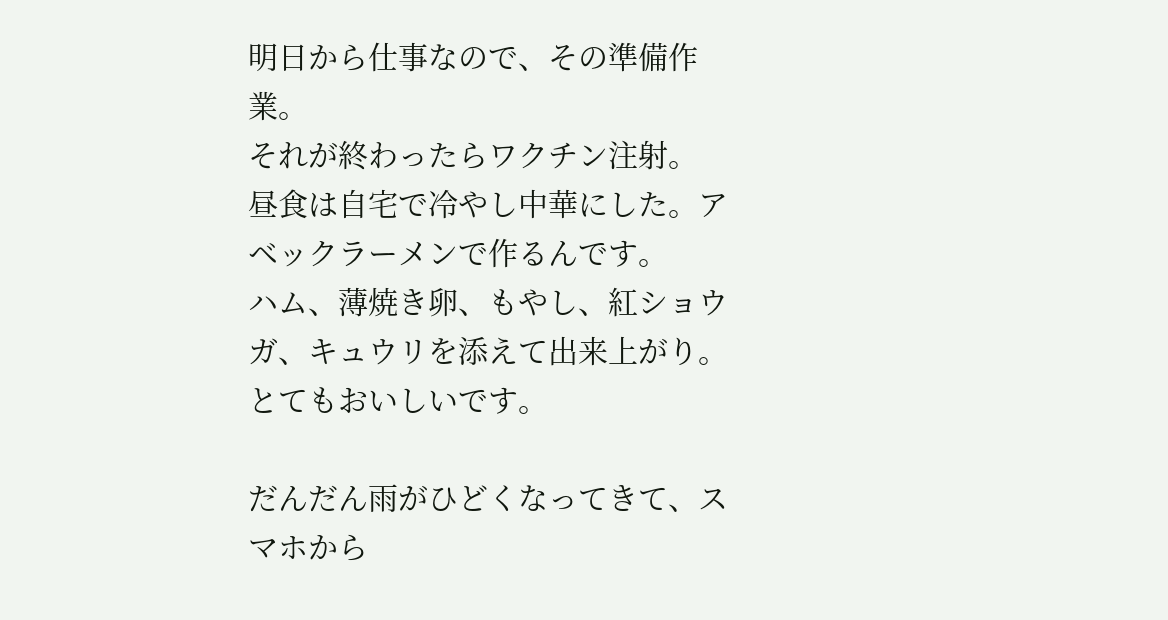明日から仕事なので、その準備作業。
それが終わったらワクチン注射。
昼食は自宅で冷やし中華にした。アベックラーメンで作るんです。
ハム、薄焼き卵、もやし、紅ショウガ、キュウリを添えて出来上がり。
とてもおいしいです。

だんだん雨がひどくなってきて、スマホから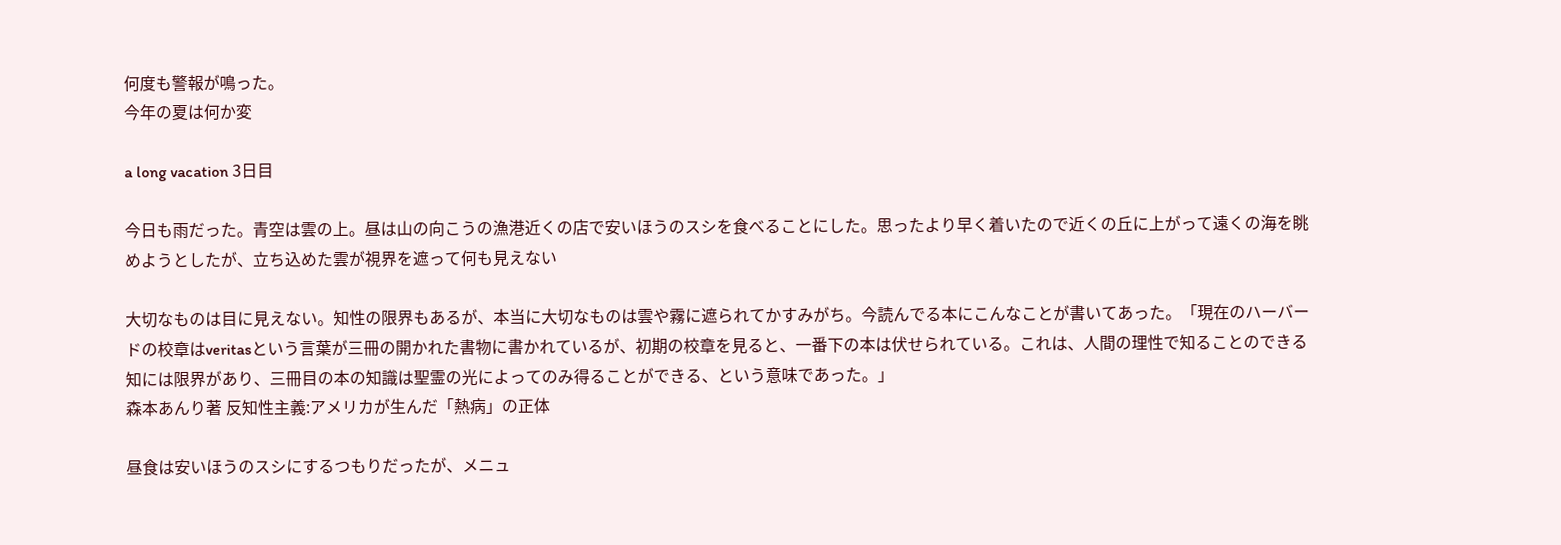何度も警報が鳴った。
今年の夏は何か変

a long vacation 3日目

今日も雨だった。青空は雲の上。昼は山の向こうの漁港近くの店で安いほうのスシを食べることにした。思ったより早く着いたので近くの丘に上がって遠くの海を眺めようとしたが、立ち込めた雲が視界を遮って何も見えない

大切なものは目に見えない。知性の限界もあるが、本当に大切なものは雲や霧に遮られてかすみがち。今読んでる本にこんなことが書いてあった。「現在のハーバードの校章はveritasという言葉が三冊の開かれた書物に書かれているが、初期の校章を見ると、一番下の本は伏せられている。これは、人間の理性で知ることのできる知には限界があり、三冊目の本の知識は聖霊の光によってのみ得ることができる、という意味であった。」
森本あんり著 反知性主義:アメリカが生んだ「熱病」の正体

昼食は安いほうのスシにするつもりだったが、メニュ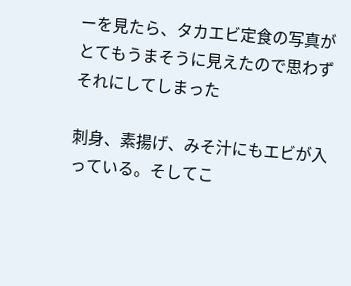ーを見たら、タカエビ定食の写真がとてもうまそうに見えたので思わずそれにしてしまった

刺身、素揚げ、みそ汁にもエビが入っている。そしてこ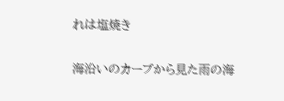れは塩焼き

海沿いのカーブから見た雨の海